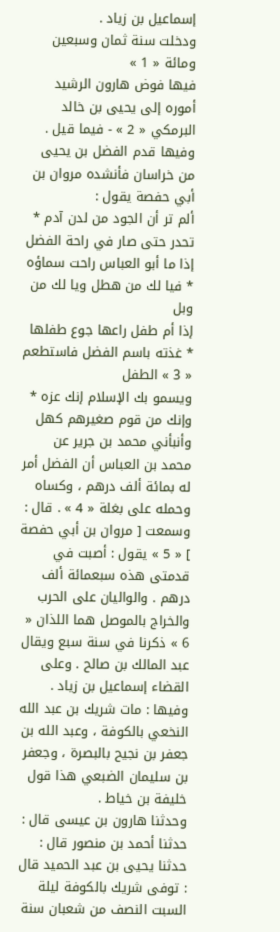إسماعيل بن زياد .
ودخلت سنة ثمان وسبعين ومائة « 1 »
فيها فوض هارون الرشيد أموره إلى يحيى بن خالد البرمكي « 2 » - فيما قيل .
وفيها قدم الفضل بن يحيى من خراسان فأنشده مروان بن أبي حفصة يقول :
ألم تر أن الجود من لدن آدم * تحدر حتى صار في راحة الفضل
إذا ما أبو العباس راحت سماؤه * فيا لك من هطل ويا لك من وبل
إذا أم طفل راعها جوع طفلها * غذته باسم الفضل فاستطعم « 3 » الطفل
ويسمو بك الإسلام إنك عزه * وإنك من قوم صغيرهم كهل
وأنبأني محمد بن جرير عن محمد بن العباس أن الفضل أمر له بمائة ألف درهم ، وكساه وحمله على بغلة « 4 » . قال : وسمعت [ مروان بن أبي حفصة ] « 5 » يقول : أصبت في قدمتى هذه سبعمائة ألف درهم . والواليان على الحرب والخراج بالموصل هما اللذان « 6 » ذكرنا في سنة سبع ويقال عبد المالك بن صالح . وعلى القضاء إسماعيل بن زياد .
وفيها : مات شريك بن عبد الله النخعي بالكوفة ، وعبد الله بن جعفر بن نجيح بالبصرة ، وجعفر بن سليمان الضبعي هذا قول خليفة بن خياط .
وحدثنا هارون بن عيسى قال : حدثنا أحمد بن منصور قال : حدثنا يحيى بن عبد الحميد قال : توفى شريك بالكوفة ليلة السبت النصف من شعبان سنة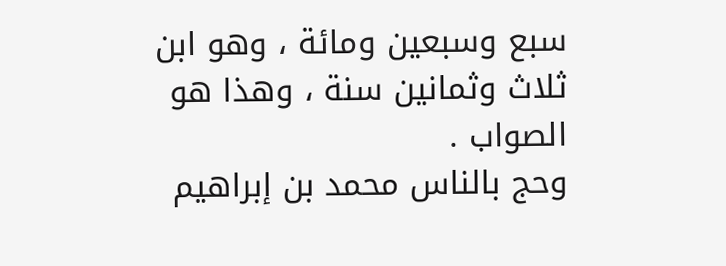سبع وسبعين ومائة ، وهو ابن ثلاث وثمانين سنة ، وهذا هو الصواب .
وحج بالناس محمد بن إبراهيم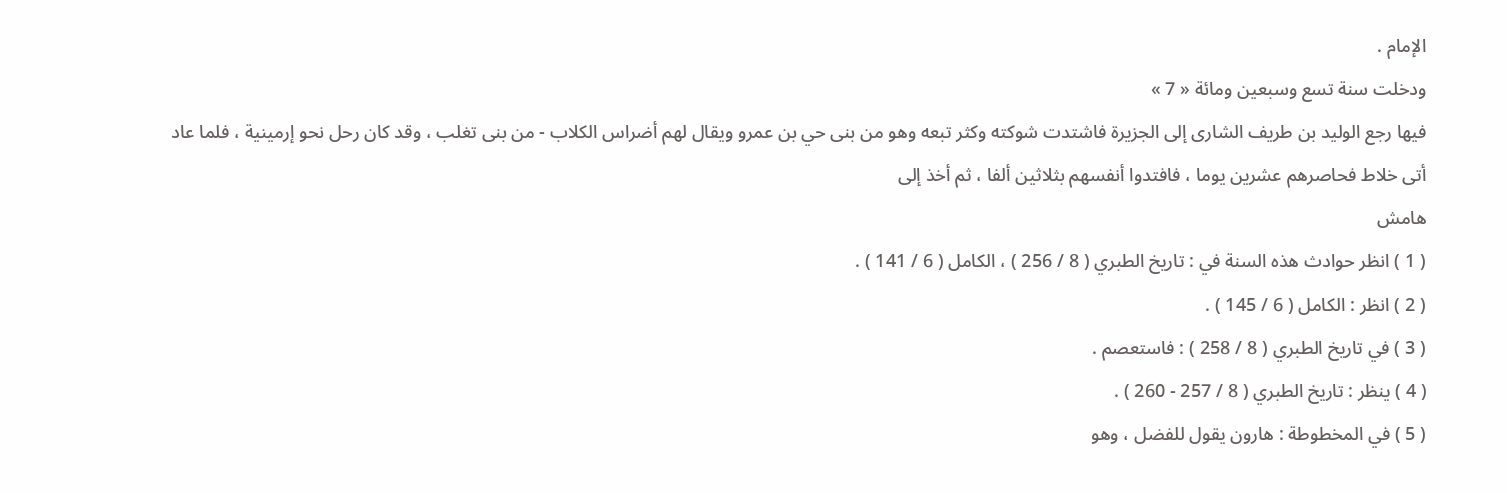الإمام .
ودخلت سنة تسع وسبعين ومائة « 7 »
فيها رجع الوليد بن طريف الشارى إلى الجزيرة فاشتدت شوكته وكثر تبعه وهو من بنى حي بن عمرو ويقال لهم أضراس الكلاب - من بنى تغلب ، وقد كان رحل نحو إرمينية ، فلما عاد أتى خلاط فحاصرهم عشرين يوما ، فافتدوا أنفسهم بثلاثين ألفا ، ثم أخذ إلى
هامش
( 1 ) انظر حوادث هذه السنة في : تاريخ الطبري ( 8 / 256 ) ، الكامل ( 6 / 141 ) .
( 2 ) انظر : الكامل ( 6 / 145 ) .
( 3 ) في تاريخ الطبري ( 8 / 258 ) : فاستعصم .
( 4 ) ينظر : تاريخ الطبري ( 8 / 257 - 260 ) .
( 5 ) في المخطوطة : هارون يقول للفضل ، وهو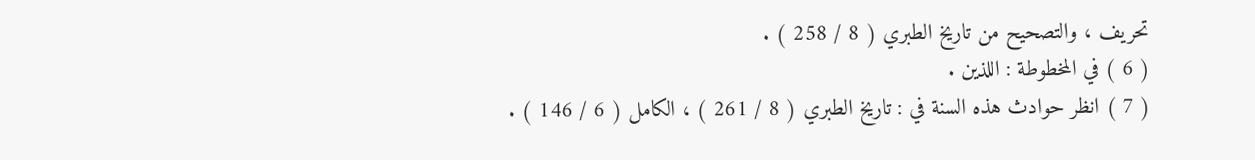تحريف ، والتصحيح من تاريخ الطبري ( 8 / 258 ) .
( 6 ) في المخطوطة : اللذين .
( 7 ) انظر حوادث هذه السنة في : تاريخ الطبري ( 8 / 261 ) ، الكامل ( 6 / 146 ) .